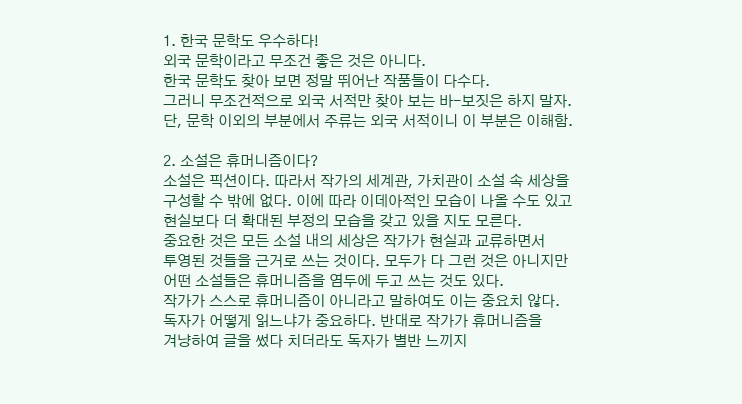1. 한국 문학도 우수하다!
외국 문학이라고 무조건 좋은 것은 아니다.
한국 문학도 찾아 보면 정말 뛰어난 작품들이 다수다.
그러니 무조건적으로 외국 서적만 찾아 보는 바-보짓은 하지 말자.
단, 문학 이외의 부분에서 주류는 외국 서적이니 이 부분은 이해함.

2. 소설은 휴머니즘이다?
소설은 픽션이다. 따라서 작가의 세계관, 가치관이 소설 속 세상을
구성할 수 밖에 없다. 이에 따라 이데아적인 모습이 나올 수도 있고
현실보다 더 확대된 부정의 모습을 갖고 있을 지도 모른다.
중요한 것은 모든 소설 내의 세상은 작가가 현실과 교류하면서
투영된 것들을 근거로 쓰는 것이다. 모두가 다 그런 것은 아니지만
어떤 소설들은 휴머니즘을 염두에 두고 쓰는 것도 있다.
작가가 스스로 휴머니즘이 아니라고 말하여도 이는 중요치 않다.
독자가 어떻게 읽느냐가 중요하다. 반대로 작가가 휴머니즘을
겨냥하여 글을 썼다 치더라도 독자가 별반 느끼지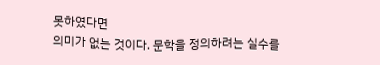못하였다면
의미가 없는 것이다. 문학을 정의하려는 실수를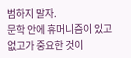범하지 말자.
문학 안에 휴머니즘이 있고 없고가 중요한 것이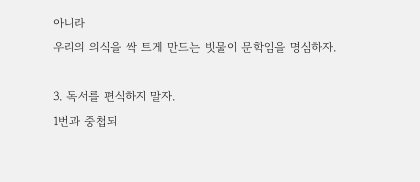아니라
우리의 의식을 싹 트게 만드는 빗물이 문학임을 명심하자.

3. 독서를 편식하지 말자.
1번과 중첩되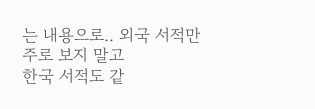는 내용으로.. 외국 서적만 주로 보지 말고
한국 서적도 같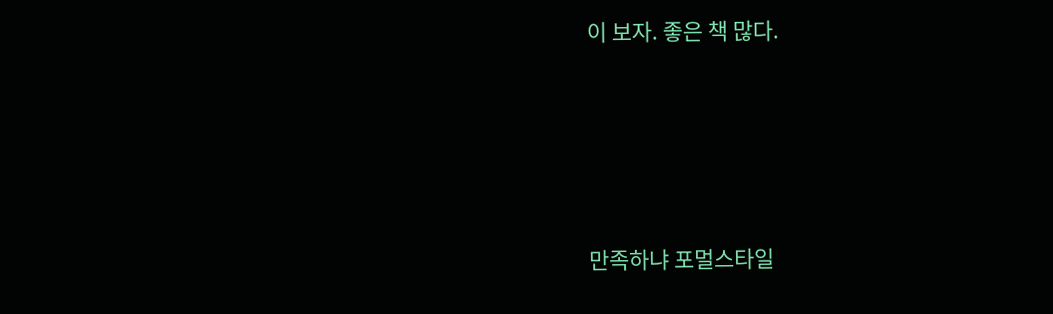이 보자. 좋은 책 많다.







만족하냐 포멀스타일